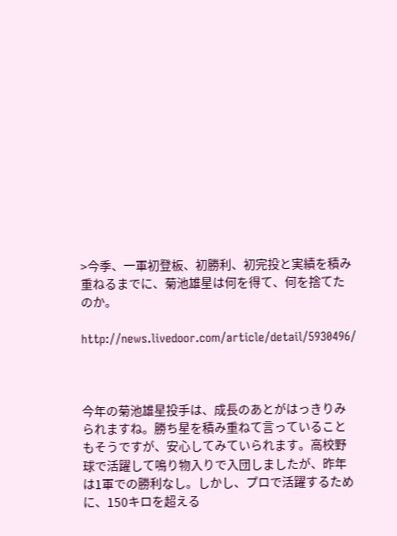>今季、一軍初登板、初勝利、初完投と実績を積み重ねるまでに、菊池雄星は何を得て、何を捨てたのか。

http://news.livedoor.com/article/detail/5930496/



今年の菊池雄星投手は、成長のあとがはっきりみられますね。勝ち星を積み重ねて言っていることもそうですが、安心してみていられます。高校野球で活躍して鳴り物入りで入団しましたが、昨年は1軍での勝利なし。しかし、プロで活躍するために、150キロを超える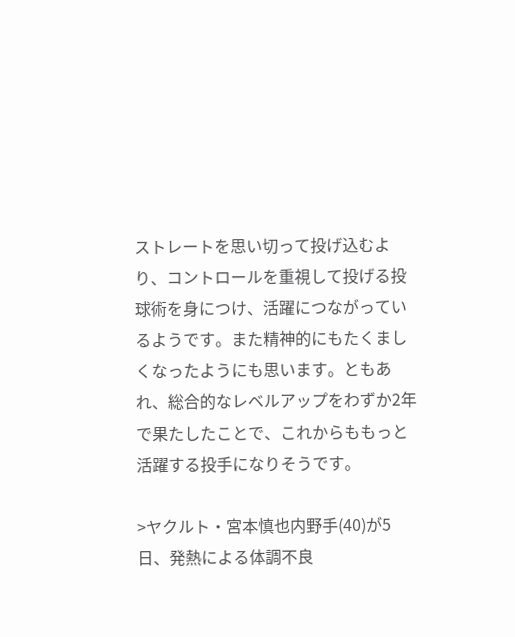ストレートを思い切って投げ込むより、コントロールを重視して投げる投球術を身につけ、活躍につながっているようです。また精神的にもたくましくなったようにも思います。ともあれ、総合的なレベルアップをわずか2年で果たしたことで、これからももっと活躍する投手になりそうです。

>ヤクルト・宮本慎也内野手(40)が5日、発熱による体調不良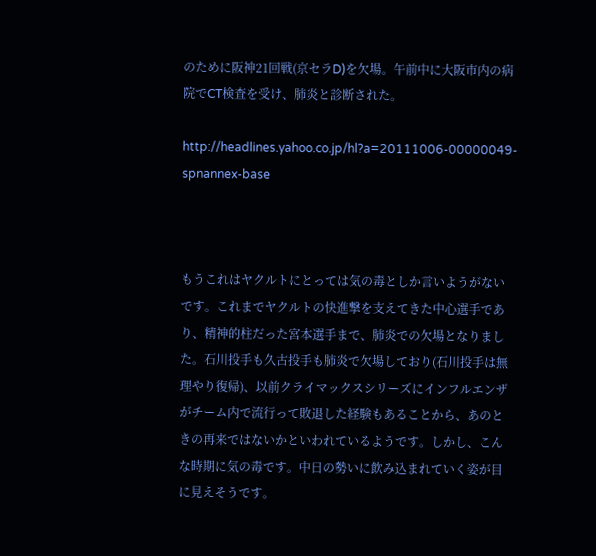のために阪神21回戦(京セラD)を欠場。午前中に大阪市内の病院でCT検査を受け、肺炎と診断された。

http://headlines.yahoo.co.jp/hl?a=20111006-00000049-spnannex-base



もうこれはヤクルトにとっては気の毒としか言いようがないです。これまでヤクルトの快進撃を支えてきた中心選手であり、精神的柱だった宮本選手まで、肺炎での欠場となりました。石川投手も久古投手も肺炎で欠場しており(石川投手は無理やり復帰)、以前クライマックスシリーズにインフルエンザがチーム内で流行って敗退した経験もあることから、あのときの再来ではないかといわれているようです。しかし、こんな時期に気の毒です。中日の勢いに飲み込まれていく姿が目に見えそうです。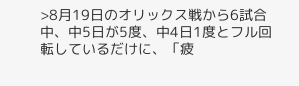>8月19日のオリックス戦から6試合中、中5日が5度、中4日1度とフル回転しているだけに、「疲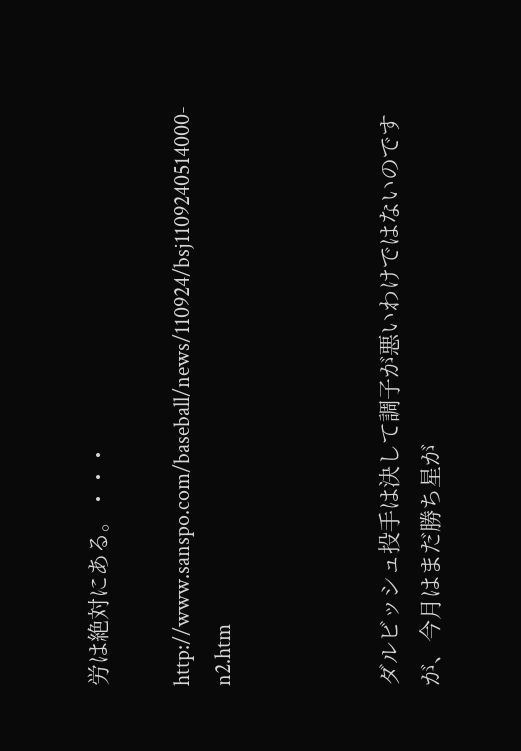労は絶対にある。・・・

http://www.sanspo.com/baseball/news/110924/bsj1109240514000-n2.htm



ダルビッシュ投手は決して調子が悪いわけではないのですが、今月はまだ勝ち星が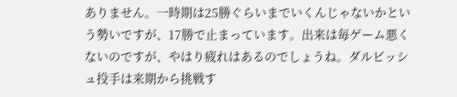ありません。一時期は25勝ぐらいまでいくんじゃないかという勢いですが、17勝で止まっています。出来は毎ゲーム悪くないのですが、やはり疲れはあるのでしょうね。ダルビッシュ投手は来期から挑戦す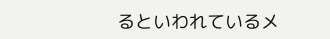るといわれているメ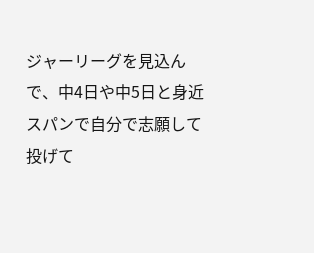ジャーリーグを見込んで、中4日や中5日と身近スパンで自分で志願して投げて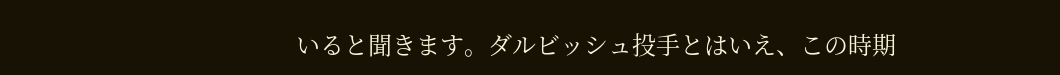いると聞きます。ダルビッシュ投手とはいえ、この時期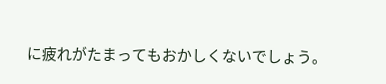に疲れがたまってもおかしくないでしょう。